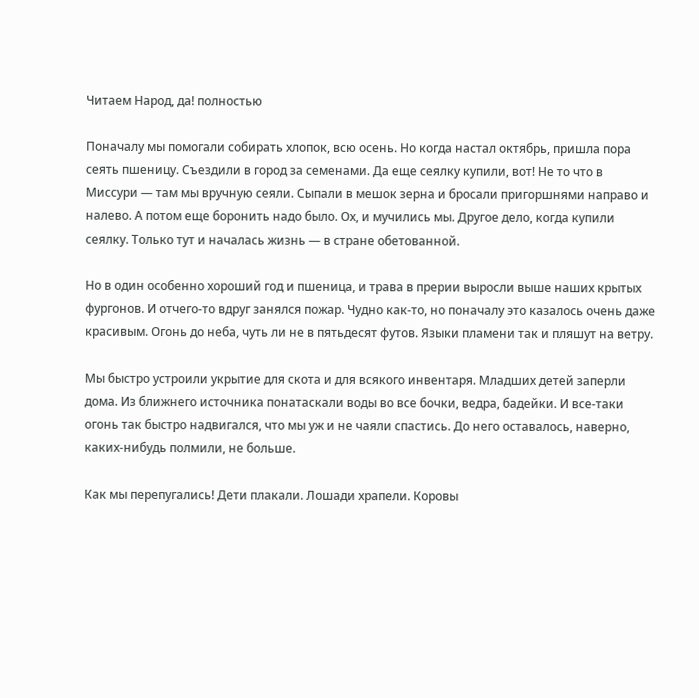Читаем Народ, да! полностью

Поначалу мы помогали собирать хлопок, всю осень. Но когда настал октябрь, пришла пора сеять пшеницу. Съездили в город за семенами. Да еще сеялку купили, вот! Не то что в Миссури — там мы вручную сеяли. Сыпали в мешок зерна и бросали пригоршнями направо и налево. А потом еще боронить надо было. Ох, и мучились мы. Другое дело, когда купили сеялку. Только тут и началась жизнь — в стране обетованной.

Но в один особенно хороший год и пшеница, и трава в прерии выросли выше наших крытых фургонов. И отчего-то вдруг занялся пожар. Чудно как-то, но поначалу это казалось очень даже красивым. Огонь до неба, чуть ли не в пятьдесят футов. Языки пламени так и пляшут на ветру.

Мы быстро устроили укрытие для скота и для всякого инвентаря. Младших детей заперли дома. Из ближнего источника понатаскали воды во все бочки, ведра, бадейки. И все-таки огонь так быстро надвигался, что мы уж и не чаяли спастись. До него оставалось, наверно, каких-нибудь полмили, не больше.

Как мы перепугались! Дети плакали. Лошади храпели. Коровы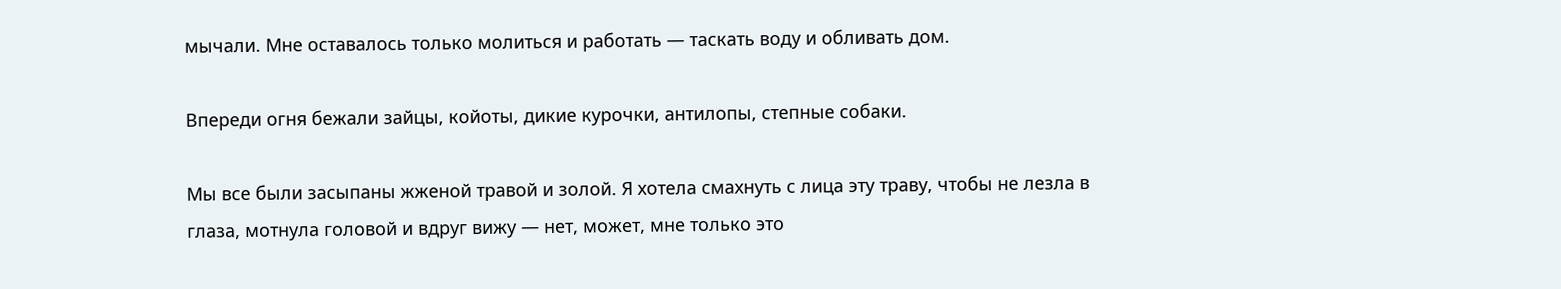мычали. Мне оставалось только молиться и работать — таскать воду и обливать дом.

Впереди огня бежали зайцы, койоты, дикие курочки, антилопы, степные собаки.

Мы все были засыпаны жженой травой и золой. Я хотела смахнуть с лица эту траву, чтобы не лезла в глаза, мотнула головой и вдруг вижу — нет, может, мне только это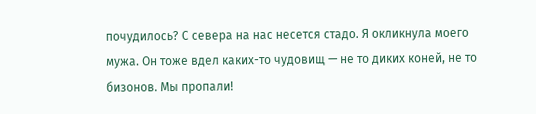почудилось? С севера на нас несется стадо. Я окликнула моего мужа. Он тоже вдел каких-то чудовищ — не то диких коней, не то бизонов. Мы пропали!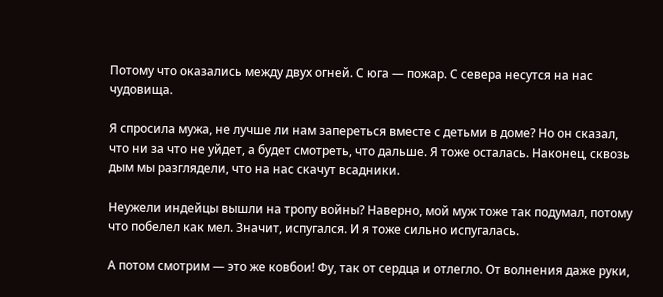Потому что оказались между двух огней. С юга — пожар. С севера несутся на нас чудовища.

Я спросила мужа, не лучше ли нам запереться вместе с детьми в доме? Но он сказал, что ни за что не уйдет, а будет смотреть, что дальше. Я тоже осталась. Наконец, сквозь дым мы разглядели, что на нас скачут всадники.

Неужели индейцы вышли на тропу войны? Наверно, мой муж тоже так подумал, потому что побелел как мел. Значит, испугался. И я тоже сильно испугалась.

А потом смотрим — это же ковбои! Фу, так от сердца и отлегло. От волнения даже руки,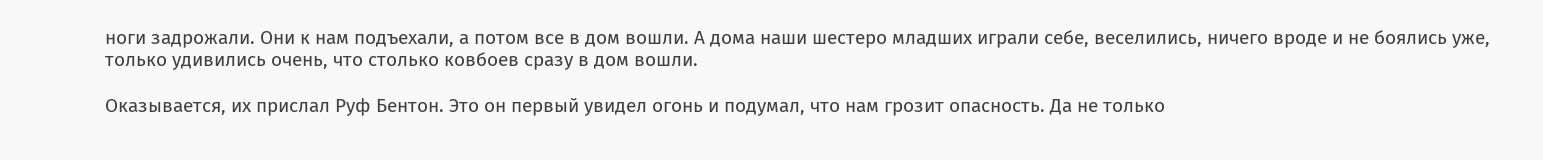ноги задрожали. Они к нам подъехали, а потом все в дом вошли. А дома наши шестеро младших играли себе, веселились, ничего вроде и не боялись уже, только удивились очень, что столько ковбоев сразу в дом вошли.

Оказывается, их прислал Руф Бентон. Это он первый увидел огонь и подумал, что нам грозит опасность. Да не только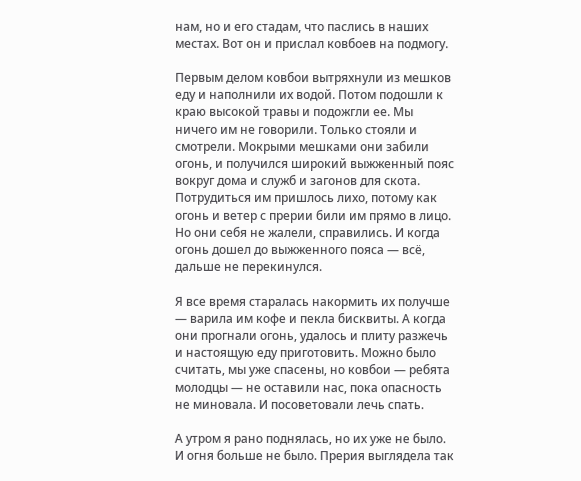нам, но и его стадам, что паслись в наших местах. Вот он и прислал ковбоев на подмогу.

Первым делом ковбои вытряхнули из мешков еду и наполнили их водой. Потом подошли к краю высокой травы и подожгли ее. Мы ничего им не говорили. Только стояли и смотрели. Мокрыми мешками они забили огонь, и получился широкий выжженный пояс вокруг дома и служб и загонов для скота. Потрудиться им пришлось лихо, потому как огонь и ветер с прерии били им прямо в лицо. Но они себя не жалели, справились. И когда огонь дошел до выжженного пояса — всё, дальше не перекинулся.

Я все время старалась накормить их получше — варила им кофе и пекла бисквиты. А когда они прогнали огонь, удалось и плиту разжечь и настоящую еду приготовить. Можно было считать, мы уже спасены, но ковбои — ребята молодцы — не оставили нас, пока опасность не миновала. И посоветовали лечь спать.

А утром я рано поднялась, но их уже не было. И огня больше не было. Прерия выглядела так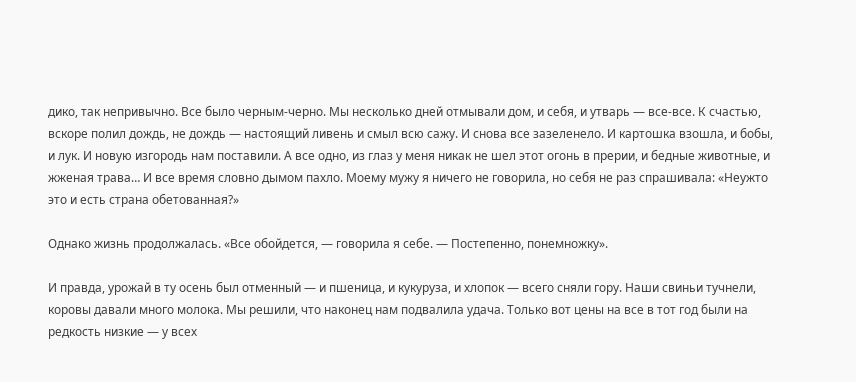дико, так непривычно. Все было черным-черно. Мы несколько дней отмывали дом, и себя, и утварь — все-все. К счастью, вскоре полил дождь, не дождь — настоящий ливень и смыл всю сажу. И снова все зазеленело. И картошка взошла, и бобы, и лук. И новую изгородь нам поставили. А все одно, из глаз у меня никак не шел этот огонь в прерии, и бедные животные, и жженая трава… И все время словно дымом пахло. Моему мужу я ничего не говорила, но себя не раз спрашивала: «Неужто это и есть страна обетованная?»

Однако жизнь продолжалась. «Все обойдется, — говорила я себе. — Постепенно, понемножку».

И правда, урожай в ту осень был отменный — и пшеница, и кукуруза, и хлопок — всего сняли гору. Наши свиньи тучнели, коровы давали много молока. Мы решили, что наконец нам подвалила удача. Только вот цены на все в тот год были на редкость низкие — у всех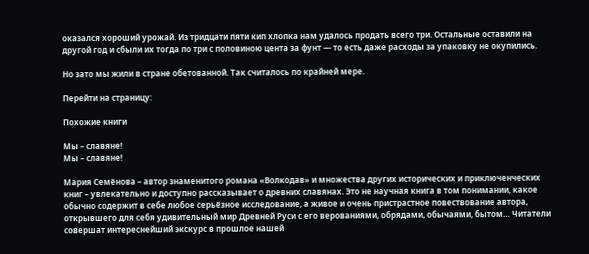оказался хороший урожай. Из тридцати пяти кип хлопка нам удалось продать всего три. Остальные оставили на другой год и сбыли их тогда по три с половиною цента за фунт — то есть даже расходы за упаковку не окупились.

Но зато мы жили в стране обетованной. Так считалось по крайней мере.

Перейти на страницу:

Похожие книги

Мы – славяне!
Мы – славяне!

Мария Семёнова – автор знаменитого романа «Волкодав» и множества других исторических и приключенческих книг – увлекательно и доступно рассказывает о древних славянах. Это не научная книга в том понимании, какое обычно содержит в себе любое серьёзное исследование, а живое и очень пристрастное повествование автора, открывшего для себя удивительный мир Древней Руси с его верованиями, обрядами, обычаями, бытом… Читатели совершат интереснейший экскурс в прошлое нашей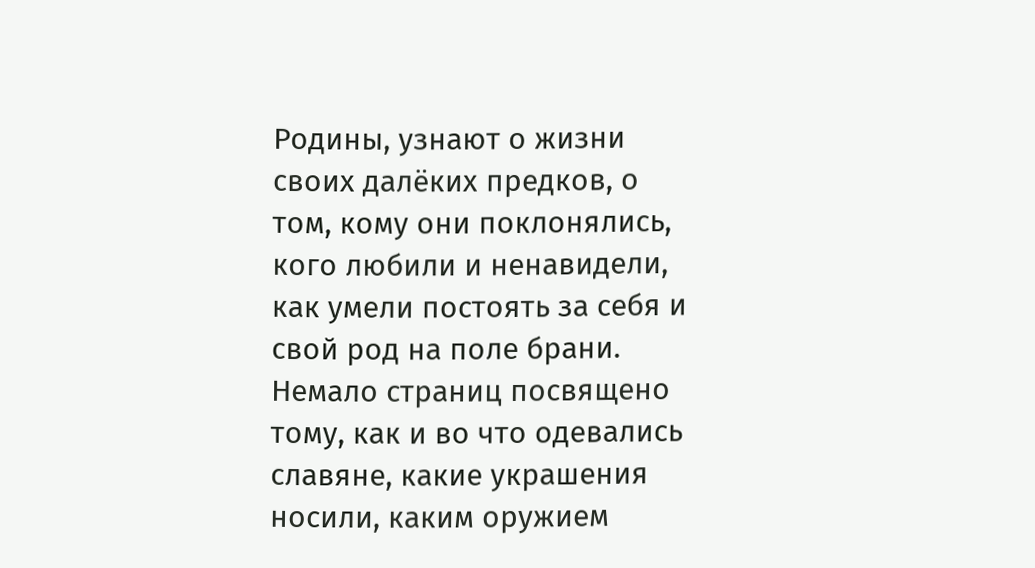Родины, узнают о жизни своих далёких предков, о том, кому они поклонялись, кого любили и ненавидели, как умели постоять за себя и свой род на поле брани. Немало страниц посвящено тому, как и во что одевались славяне, какие украшения носили, каким оружием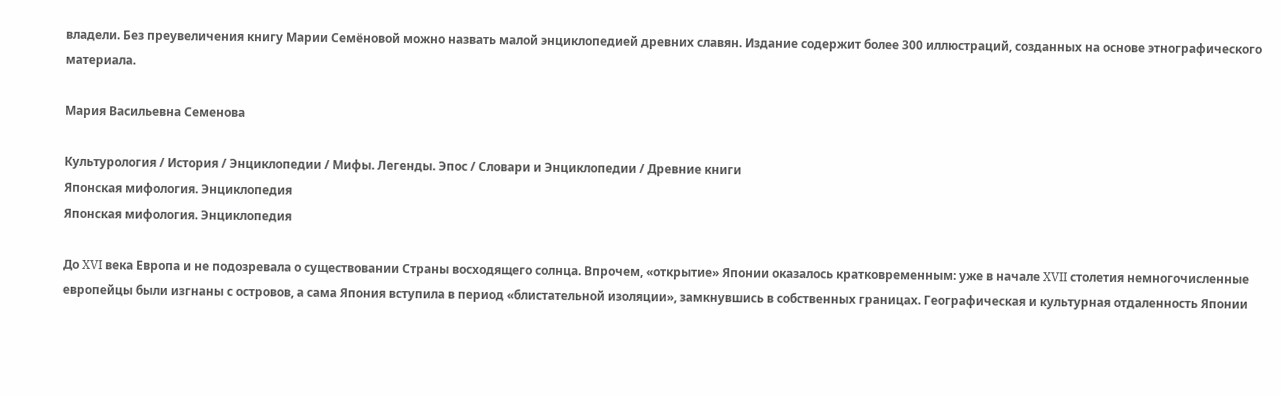владели. Без преувеличения книгу Марии Семёновой можно назвать малой энциклопедией древних славян. Издание содержит более 300 иллюстраций, созданных на основе этнографического материала.

Мария Васильевна Семенова

Культурология / История / Энциклопедии / Мифы. Легенды. Эпос / Словари и Энциклопедии / Древние книги
Японская мифология. Энциклопедия
Японская мифология. Энциклопедия

До XVI века Европа и не подозревала о существовании Страны восходящего солнца. Впрочем, «открытие» Японии оказалось кратковременным: уже в начале XVII столетия немногочисленные европейцы были изгнаны с островов, а сама Япония вступила в период «блистательной изоляции», замкнувшись в собственных границах. Географическая и культурная отдаленность Японии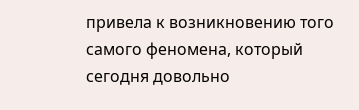привела к возникновению того самого феномена, который сегодня довольно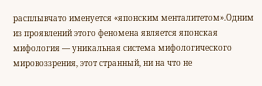расплывчато именуется «японским менталитетом».Одним из проявлений этого феномена является японская мифология — уникальная система мифологического мировоззрения, этот странный, ни на что не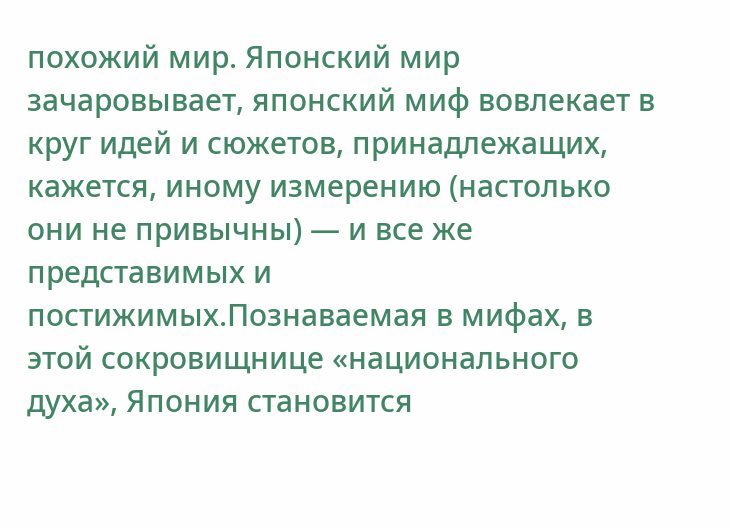похожий мир. Японский мир зачаровывает, японский миф вовлекает в круг идей и сюжетов, принадлежащих, кажется, иному измерению (настолько они не привычны) — и все же представимых и постижимых.Познаваемая в мифах, в этой сокровищнице «национального духа», Япония становится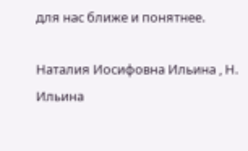для нас ближе и понятнее.

Наталия Иосифовна Ильина , Н. Ильина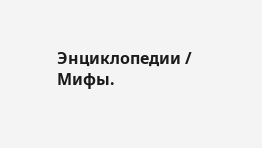Энциклопедии / Мифы.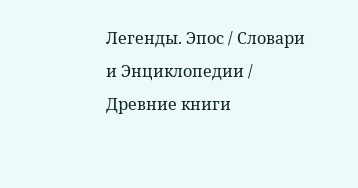Легенды. Эпос / Словари и Энциклопедии / Древние книги